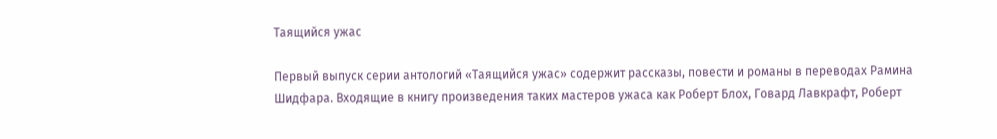Таящийся ужас

Первый выпуск серии антологий «Таящийся ужас» содержит рассказы, повести и романы в переводах Рамина Шидфара. Входящие в книгу произведения таких мастеров ужаса как Роберт Блох, Говард Лавкрафт, Роберт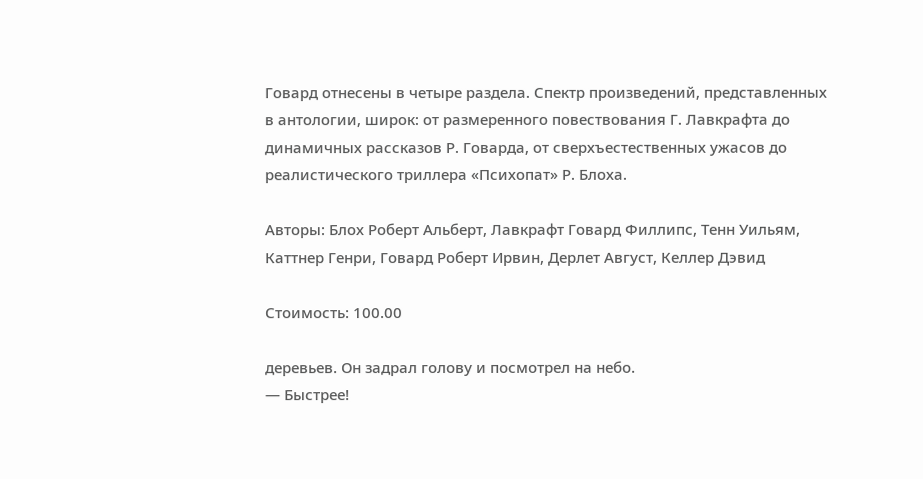Говард отнесены в четыре раздела. Спектр произведений, представленных в антологии, широк: от размеренного повествования Г. Лавкрафта до динамичных рассказов Р. Говарда, от сверхъестественных ужасов до реалистического триллера «Психопат» Р. Блоха.

Авторы: Блох Роберт Альберт, Лавкрафт Говард Филлипс, Тенн Уильям, Каттнер Генри, Говард Роберт Ирвин, Дерлет Август, Келлер Дэвид

Стоимость: 100.00

деревьев. Он задрал голову и посмотрел на небо.
— Быстрее!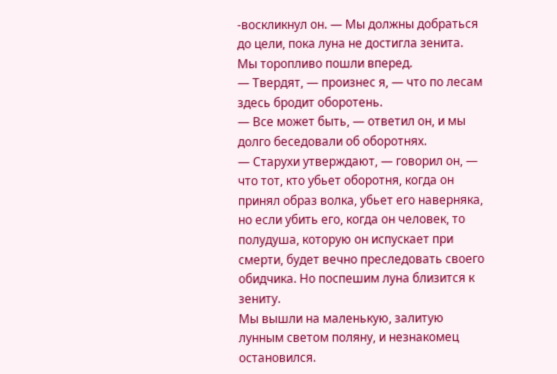-воскликнул он. — Мы должны добраться до цели, пока луна не достигла зенита.
Мы торопливо пошли вперед.
— Твердят, — произнес я, — что по лесам здесь бродит оборотень.
— Все может быть, — ответил он, и мы долго беседовали об оборотнях.
— Старухи утверждают, — говорил он, — что тот, кто убьет оборотня, когда он принял образ волка, убьет его наверняка, но если убить его, когда он человек, то полудуша, которую он испускает при смерти, будет вечно преследовать своего обидчика. Но поспешим луна близится к зениту.
Мы вышли на маленькую, залитую лунным светом поляну, и незнакомец остановился.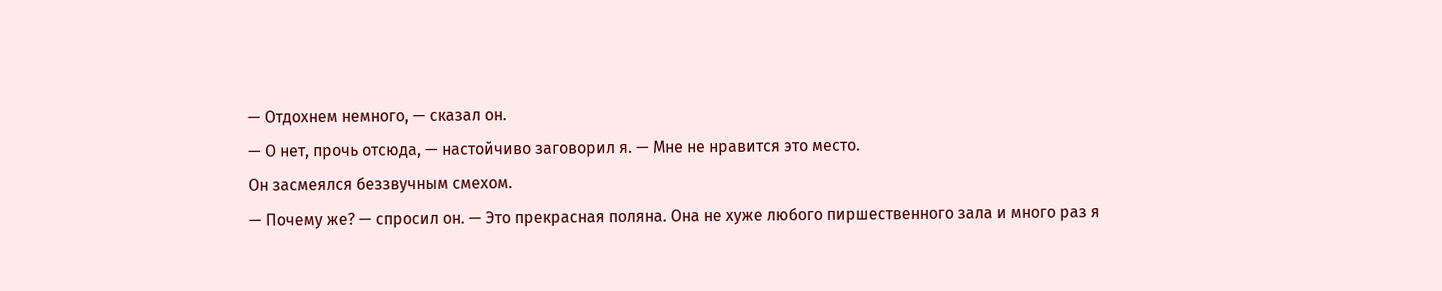— Отдохнем немного, — сказал он.
— О нет, прочь отсюда, — настойчиво заговорил я. — Мне не нравится это место.
Он засмеялся беззвучным смехом.
— Почему же? — спросил он. — Это прекрасная поляна. Она не хуже любого пиршественного зала и много раз я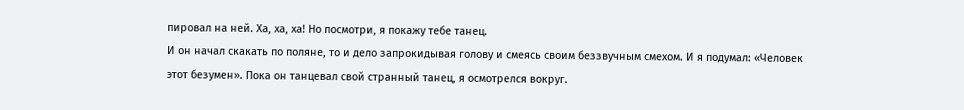пировал на ней. Ха, ха, ха! Но посмотри, я покажу тебе танец.
И он начал скакать по поляне, то и дело запрокидывая голову и смеясь своим беззвучным смехом. И я подумал: «Человек этот безумен». Пока он танцевал свой странный танец, я осмотрелся вокруг.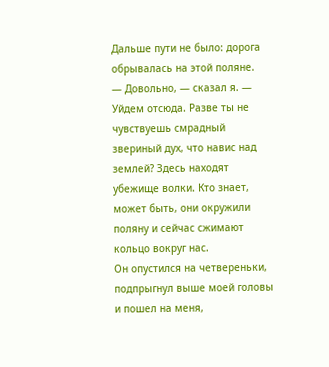Дальше пути не было: дорога обрывалась на этой поляне.
— Довольно, — сказал я. — Уйдем отсюда. Разве ты не чувствуешь смрадный звериный дух, что навис над землей? Здесь находят убежище волки. Кто знает, может быть, они окружили поляну и сейчас сжимают кольцо вокруг нас.
Он опустился на четвереньки, подпрыгнул выше моей головы и пошел на меня,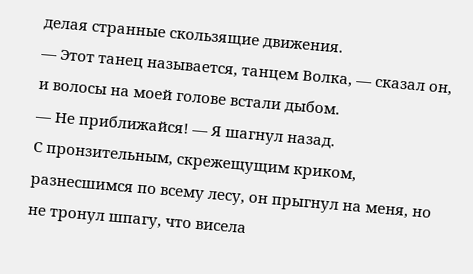делая странные скользящие движения.
— Этот танец называется, танцем Волка, — сказал он, и волосы на моей голове встали дыбом.
— Не приближайся! — Я шагнул назад.
С пронзительным, скрежещущим криком, разнесшимся по всему лесу, он прыгнул на меня, но не тронул шпагу, что висела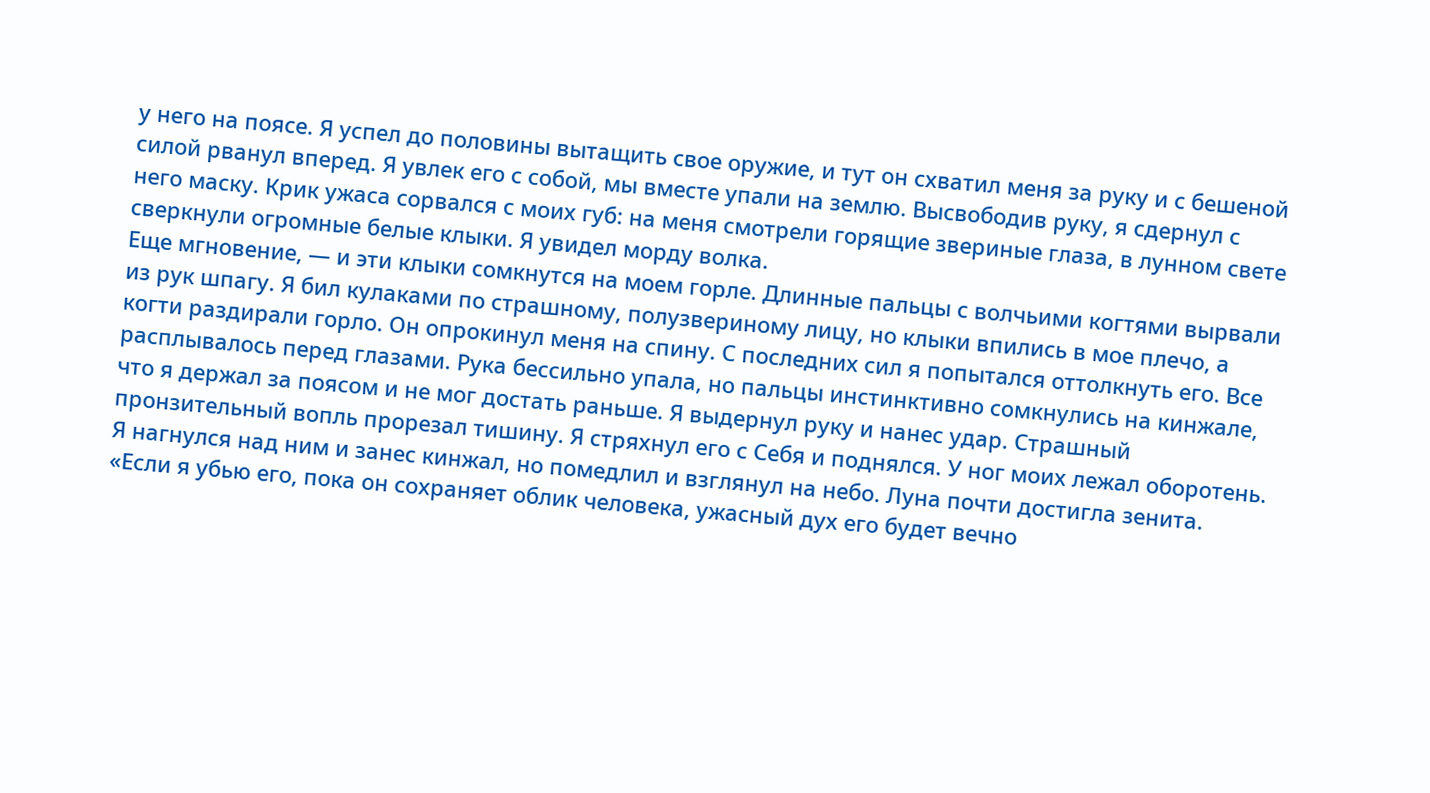у него на поясе. Я успел до половины вытащить свое оружие, и тут он схватил меня за руку и с бешеной силой рванул вперед. Я увлек его с собой, мы вместе упали на землю. Высвободив руку, я сдернул с него маску. Крик ужаса сорвался с моих губ: на меня смотрели горящие звериные глаза, в лунном свете сверкнули огромные белые клыки. Я увидел морду волка.
Еще мгновение, — и эти клыки сомкнутся на моем горле. Длинные пальцы с волчьими когтями вырвали из рук шпагу. Я бил кулаками по страшному, полузвериному лицу, но клыки впились в мое плечо, а когти раздирали горло. Он опрокинул меня на спину. С последних сил я попытался оттолкнуть его. Все расплывалось перед глазами. Рука бессильно упала, но пальцы инстинктивно сомкнулись на кинжале, что я держал за поясом и не мог достать раньше. Я выдернул руку и нанес удар. Страшный пронзительный вопль прорезал тишину. Я стряхнул его с Себя и поднялся. У ног моих лежал оборотень.
Я нагнулся над ним и занес кинжал, но помедлил и взглянул на небо. Луна почти достигла зенита. «Если я убью его, пока он сохраняет облик человека, ужасный дух его будет вечно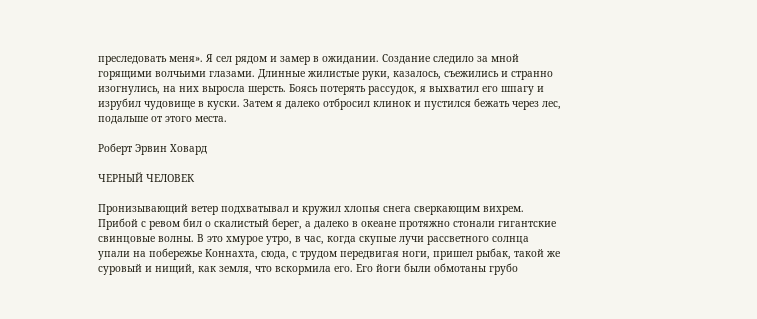преследовать меня». Я сел рядом и замер в ожидании. Создание следило за мной горящими волчьими глазами. Длинные жилистые руки, казалось, съежились и странно изогнулись, на них выросла шерсть. Боясь потерять рассудок, я выхватил его шпагу и изрубил чудовище в куски. Затем я далеко отбросил клинок и пустился бежать через лес, подальше от этого места.

Роберт Эрвин Ховард

ЧЕРНЫЙ ЧЕЛОВЕК

Пронизывающий ветер подхватывал и кружил хлопья снега сверкающим вихрем. Прибой с ревом бил о скалистый берег, а далеко в океане протяжно стонали гигантские свинцовые волны. В это хмурое утро, в час, когда скупые лучи рассветного солнца упали на побережье Коннахта, сюда, с трудом передвигая ноги, пришел рыбак, такой же суровый и нищий, как земля, что вскормила его. Его йоги были обмотаны грубо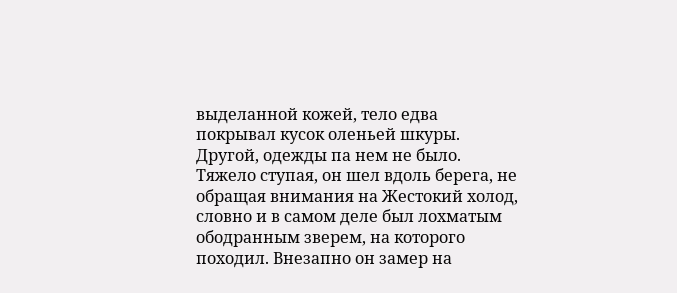выделанной кожей, тело едва покрывал кусок оленьей шкуры. Другой, одежды па нем не было. Тяжело ступая, он шел вдоль берега, не обращая внимания на Жестокий холод, словно и в самом деле был лохматым ободранным зверем, на которого походил. Внезапно он замер на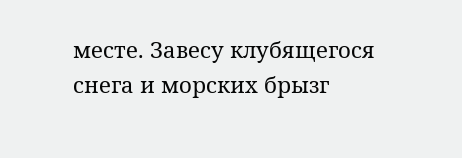месте. Завесу клубящегося снега и морских брызг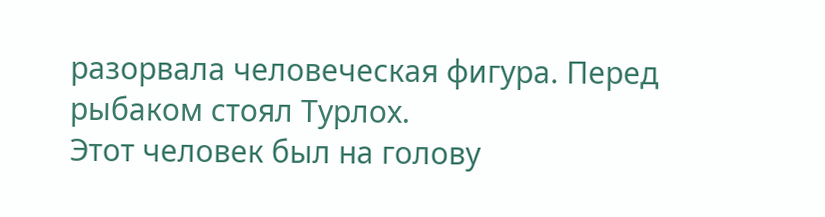разорвала человеческая фигура. Перед рыбаком стоял Турлох.
Этот человек был на голову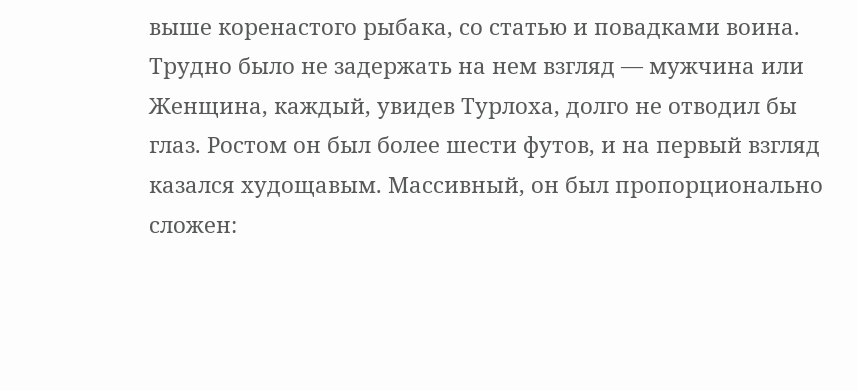выше коренастого рыбака, со статью и повадками воина. Трудно было не задержать на нем взгляд — мужчина или Женщина, каждый, увидев Турлоха, долго не отводил бы глаз. Ростом он был более шести футов, и на первый взгляд казался худощавым. Массивный, он был пропорционально сложен: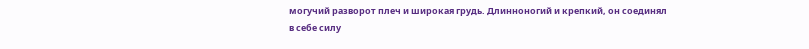могучий разворот плеч и широкая грудь. Длинноногий и крепкий, он соединял в себе силу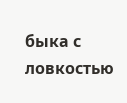быка с ловкостью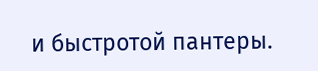и быстротой пантеры.